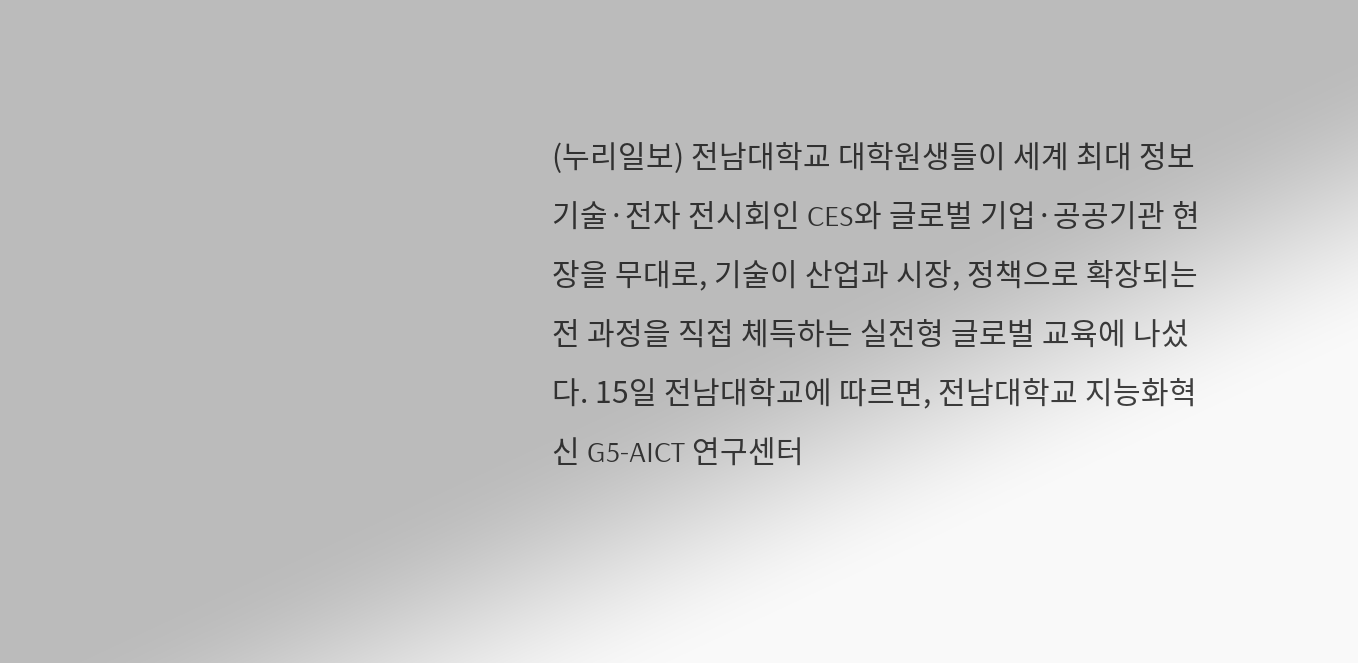(누리일보) 전남대학교 대학원생들이 세계 최대 정보기술·전자 전시회인 CES와 글로벌 기업·공공기관 현장을 무대로, 기술이 산업과 시장, 정책으로 확장되는 전 과정을 직접 체득하는 실전형 글로벌 교육에 나섰다. 15일 전남대학교에 따르면, 전남대학교 지능화혁신 G5-AICT 연구센터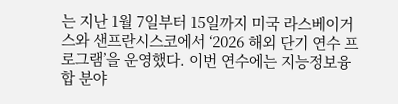는 지난 1월 7일부터 15일까지 미국 라스베이거스와 샌프란시스코에서 ‘2026 해외 단기 연수 프로그램’을 운영했다. 이번 연수에는 지능정보융합 분야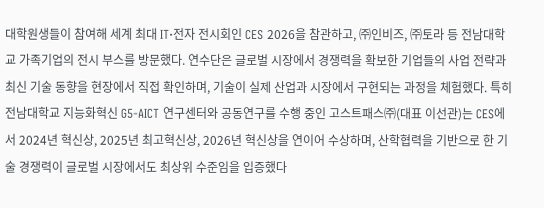대학원생들이 참여해 세계 최대 IT·전자 전시회인 CES 2026을 참관하고, ㈜인비즈, ㈜토라 등 전남대학교 가족기업의 전시 부스를 방문했다. 연수단은 글로벌 시장에서 경쟁력을 확보한 기업들의 사업 전략과 최신 기술 동향을 현장에서 직접 확인하며, 기술이 실제 산업과 시장에서 구현되는 과정을 체험했다. 특히 전남대학교 지능화혁신 G5-AICT 연구센터와 공동연구를 수행 중인 고스트패스㈜(대표 이선관)는 CES에서 2024년 혁신상, 2025년 최고혁신상, 2026년 혁신상을 연이어 수상하며, 산학협력을 기반으로 한 기술 경쟁력이 글로벌 시장에서도 최상위 수준임을 입증했다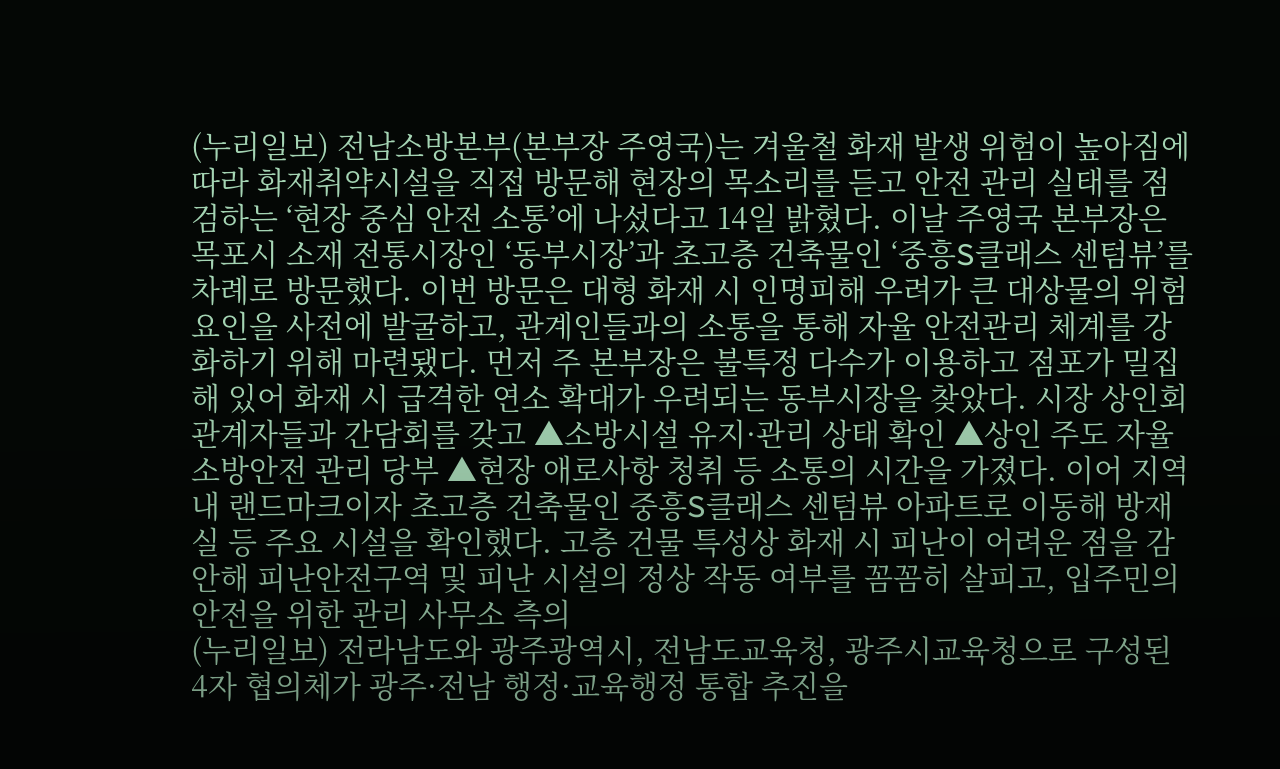(누리일보) 전남소방본부(본부장 주영국)는 겨울철 화재 발생 위험이 높아짐에 따라 화재취약시설을 직접 방문해 현장의 목소리를 듣고 안전 관리 실태를 점검하는 ‘현장 중심 안전 소통’에 나섰다고 14일 밝혔다. 이날 주영국 본부장은 목포시 소재 전통시장인 ‘동부시장’과 초고층 건축물인 ‘중흥S클래스 센텀뷰’를 차례로 방문했다. 이번 방문은 대형 화재 시 인명피해 우려가 큰 대상물의 위험 요인을 사전에 발굴하고, 관계인들과의 소통을 통해 자율 안전관리 체계를 강화하기 위해 마련됐다. 먼저 주 본부장은 불특정 다수가 이용하고 점포가 밀집해 있어 화재 시 급격한 연소 확대가 우려되는 동부시장을 찾았다. 시장 상인회 관계자들과 간담회를 갖고 ▲소방시설 유지·관리 상태 확인 ▲상인 주도 자율 소방안전 관리 당부 ▲현장 애로사항 청취 등 소통의 시간을 가졌다. 이어 지역 내 랜드마크이자 초고층 건축물인 중흥S클래스 센텀뷰 아파트로 이동해 방재실 등 주요 시설을 확인했다. 고층 건물 특성상 화재 시 피난이 어려운 점을 감안해 피난안전구역 및 피난 시설의 정상 작동 여부를 꼼꼼히 살피고, 입주민의 안전을 위한 관리 사무소 측의
(누리일보) 전라남도와 광주광역시, 전남도교육청, 광주시교육청으로 구성된 4자 협의체가 광주·전남 행정·교육행정 통합 추진을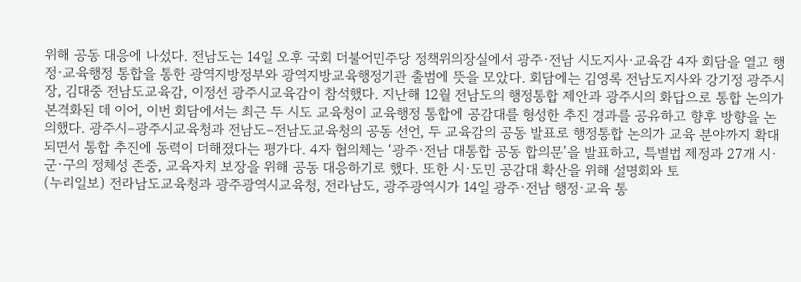위해 공동 대응에 나섰다. 전남도는 14일 오후 국회 더불어민주당 정책위의장실에서 광주·전남 시도지사·교육감 4자 회담을 열고 행정·교육행정 통합을 통한 광역지방정부와 광역지방교육행정기관 출범에 뜻을 모았다. 회담에는 김영록 전남도지사와 강기정 광주시장, 김대중 전남도교육감, 이정선 광주시교육감이 참석했다. 지난해 12월 전남도의 행정통합 제안과 광주시의 화답으로 통합 논의가 본격화된 데 이어, 이번 회담에서는 최근 두 시도 교육청이 교육행정 통합에 공감대를 형성한 추진 경과를 공유하고 향후 방향을 논의했다. 광주시–광주시교육청과 전남도–전남도교육청의 공동 선언, 두 교육감의 공동 발표로 행정통합 논의가 교육 분야까지 확대되면서 통합 추진에 동력이 더해졌다는 평가다. 4자 협의체는 ‘광주·전남 대통합 공동 합의문’을 발표하고, 특별법 제정과 27개 시·군·구의 정체성 존중, 교육자치 보장을 위해 공동 대응하기로 했다. 또한 시·도민 공감대 확산을 위해 설명회와 토
(누리일보) 전라남도교육청과 광주광역시교육청, 전라남도, 광주광역시가 14일 광주·전남 행정·교육 통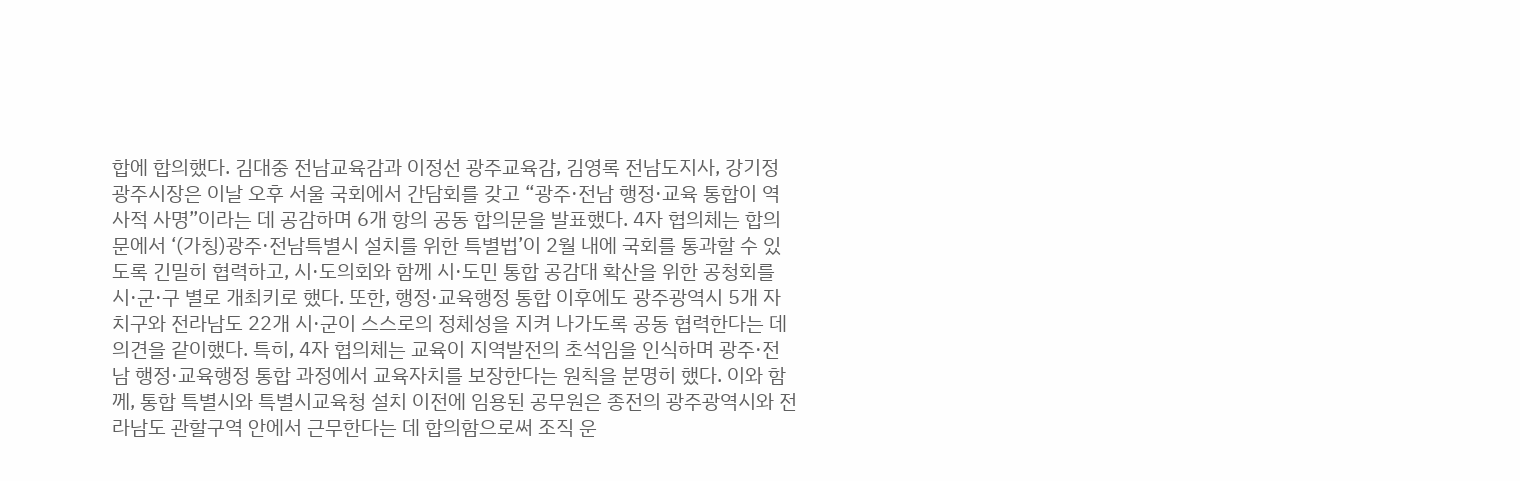합에 합의했다. 김대중 전남교육감과 이정선 광주교육감, 김영록 전남도지사, 강기정 광주시장은 이날 오후 서울 국회에서 간담회를 갖고 “광주·전남 행정·교육 통합이 역사적 사명”이라는 데 공감하며 6개 항의 공동 합의문을 발표했다. 4자 협의체는 합의문에서 ‘(가칭)광주·전남특별시 설치를 위한 특별법’이 2월 내에 국회를 통과할 수 있도록 긴밀히 협력하고, 시·도의회와 함께 시·도민 통합 공감대 확산을 위한 공청회를 시·군·구 별로 개최키로 했다. 또한, 행정·교육행정 통합 이후에도 광주광역시 5개 자치구와 전라남도 22개 시·군이 스스로의 정체성을 지켜 나가도록 공동 협력한다는 데 의견을 같이했다. 특히, 4자 협의체는 교육이 지역발전의 초석임을 인식하며 광주·전남 행정·교육행정 통합 과정에서 교육자치를 보장한다는 원칙을 분명히 했다. 이와 함께, 통합 특별시와 특별시교육청 설치 이전에 임용된 공무원은 종전의 광주광역시와 전라남도 관할구역 안에서 근무한다는 데 합의함으로써 조직 운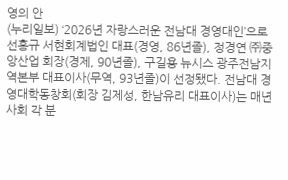영의 안
(누리일보) ‘2026년 자랑스러운 전남대 경영대인’으로 선흥규 서현회계법인 대표(경영, 86년졸), 정경연 ㈜중앙산업 회장(경제, 90년졸), 구길용 뉴시스 광주전남지역본부 대표이사(무역, 93년졸)이 선정됐다. 전남대 경영대학동창회(회장 김제성, 한남유리 대표이사)는 매년 사회 각 분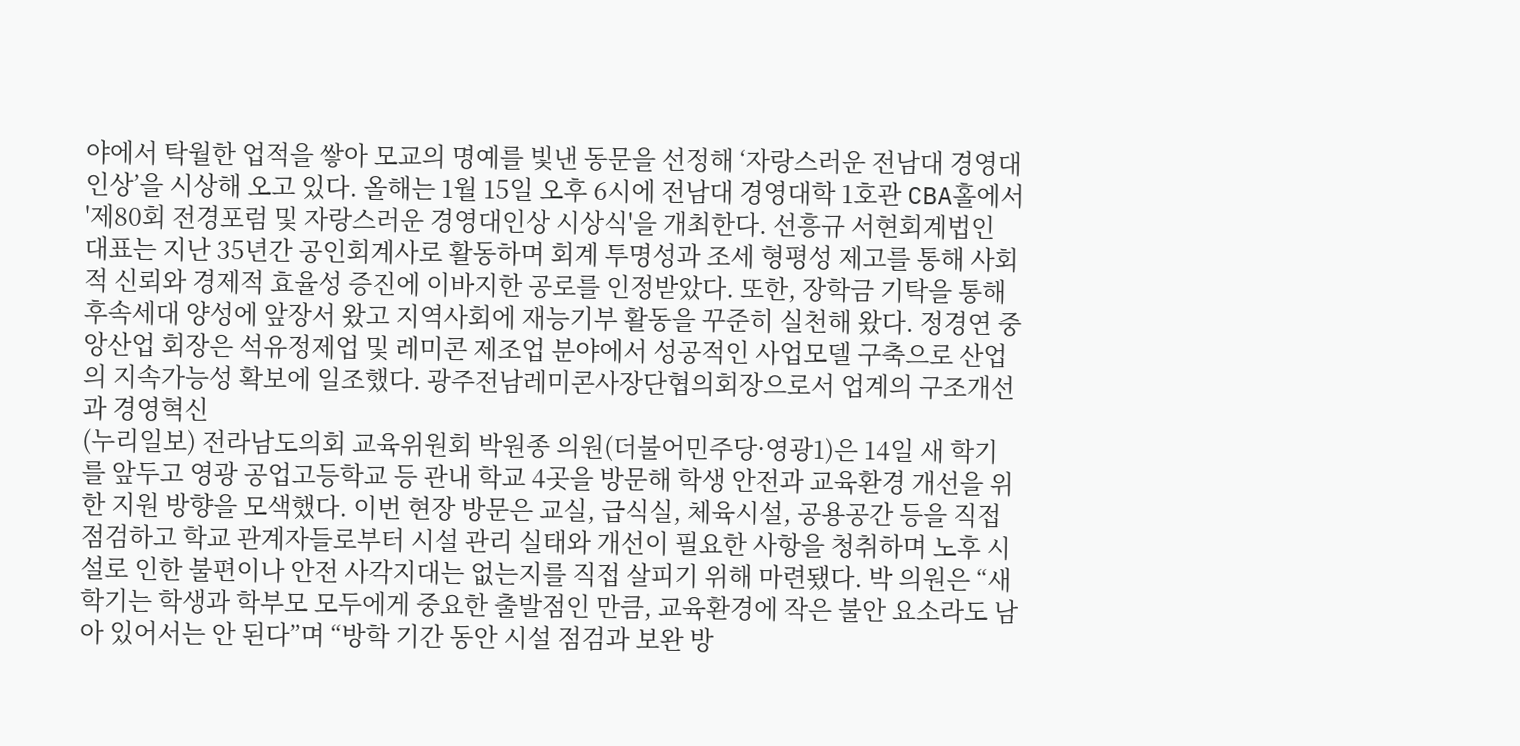야에서 탁월한 업적을 쌓아 모교의 명예를 빛낸 동문을 선정해 ‘자랑스러운 전남대 경영대인상’을 시상해 오고 있다. 올해는 1월 15일 오후 6시에 전남대 경영대학 1호관 CBA홀에서 '제80회 전경포럼 및 자랑스러운 경영대인상 시상식'을 개최한다. 선흥규 서현회계법인 대표는 지난 35년간 공인회계사로 활동하며 회계 투명성과 조세 형평성 제고를 통해 사회적 신뢰와 경제적 효율성 증진에 이바지한 공로를 인정받았다. 또한, 장학금 기탁을 통해 후속세대 양성에 앞장서 왔고 지역사회에 재능기부 활동을 꾸준히 실천해 왔다. 정경연 중앙산업 회장은 석유정제업 및 레미콘 제조업 분야에서 성공적인 사업모델 구축으로 산업의 지속가능성 확보에 일조했다. 광주전남레미콘사장단협의회장으로서 업계의 구조개선과 경영혁신
(누리일보) 전라남도의회 교육위원회 박원종 의원(더불어민주당·영광1)은 14일 새 학기를 앞두고 영광 공업고등학교 등 관내 학교 4곳을 방문해 학생 안전과 교육환경 개선을 위한 지원 방향을 모색했다. 이번 현장 방문은 교실, 급식실, 체육시설, 공용공간 등을 직접 점검하고 학교 관계자들로부터 시설 관리 실태와 개선이 필요한 사항을 청취하며 노후 시설로 인한 불편이나 안전 사각지대는 없는지를 직접 살피기 위해 마련됐다. 박 의원은 “새 학기는 학생과 학부모 모두에게 중요한 출발점인 만큼, 교육환경에 작은 불안 요소라도 남아 있어서는 안 된다”며 “방학 기간 동안 시설 점검과 보완 방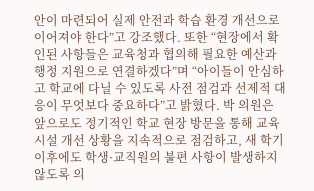안이 마련되어 실제 안전과 학습 환경 개선으로 이어져야 한다”고 강조했다. 또한 “현장에서 확인된 사항들은 교육청과 협의해 필요한 예산과 행정 지원으로 연결하겠다”며 “아이들이 안심하고 학교에 다닐 수 있도록 사전 점검과 선제적 대응이 무엇보다 중요하다”고 밝혔다. 박 의원은 앞으로도 정기적인 학교 현장 방문을 통해 교육시설 개선 상황을 지속적으로 점검하고, 새 학기 이후에도 학생·교직원의 불편 사항이 발생하지 않도록 의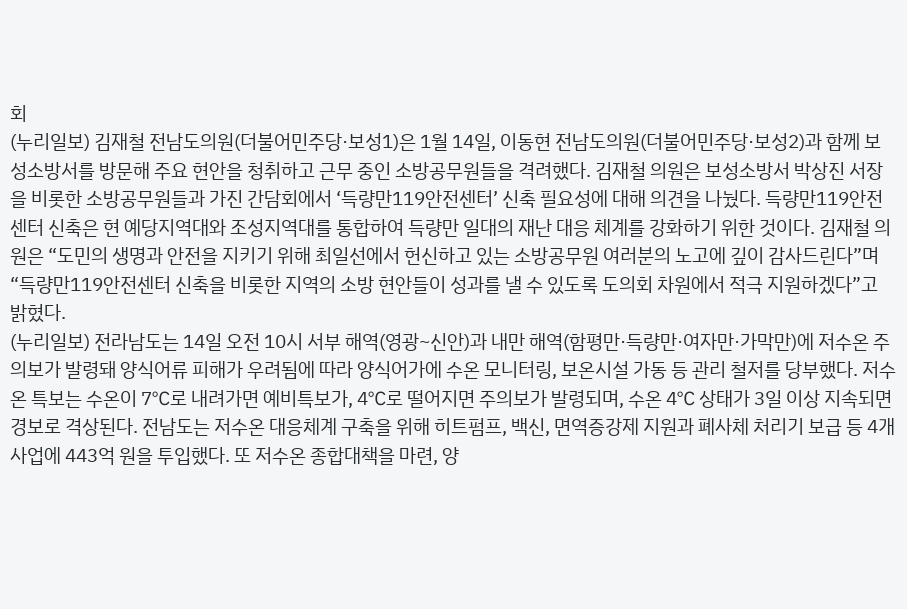회
(누리일보) 김재철 전남도의원(더불어민주당·보성1)은 1월 14일, 이동현 전남도의원(더불어민주당·보성2)과 함께 보성소방서를 방문해 주요 현안을 청취하고 근무 중인 소방공무원들을 격려했다. 김재철 의원은 보성소방서 박상진 서장을 비롯한 소방공무원들과 가진 간담회에서 ‘득량만119안전센터’ 신축 필요성에 대해 의견을 나눴다. 득량만119안전센터 신축은 현 예당지역대와 조성지역대를 통합하여 득량만 일대의 재난 대응 체계를 강화하기 위한 것이다. 김재철 의원은 “도민의 생명과 안전을 지키기 위해 최일선에서 헌신하고 있는 소방공무원 여러분의 노고에 깊이 감사드린다”며 “득량만119안전센터 신축을 비롯한 지역의 소방 현안들이 성과를 낼 수 있도록 도의회 차원에서 적극 지원하겠다”고 밝혔다.
(누리일보) 전라남도는 14일 오전 10시 서부 해역(영광~신안)과 내만 해역(함평만·득량만·여자만·가막만)에 저수온 주의보가 발령돼 양식어류 피해가 우려됨에 따라 양식어가에 수온 모니터링, 보온시설 가동 등 관리 철저를 당부했다. 저수온 특보는 수온이 7℃로 내려가면 예비특보가, 4℃로 떨어지면 주의보가 발령되며, 수온 4℃ 상태가 3일 이상 지속되면 경보로 격상된다. 전남도는 저수온 대응체계 구축을 위해 히트펌프, 백신, 면역증강제 지원과 폐사체 처리기 보급 등 4개 사업에 443억 원을 투입했다. 또 저수온 종합대책을 마련, 양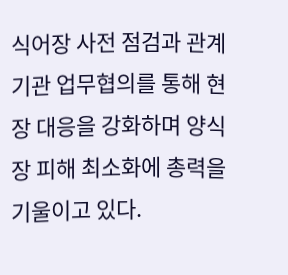식어장 사전 점검과 관계기관 업무협의를 통해 현장 대응을 강화하며 양식장 피해 최소화에 총력을 기울이고 있다.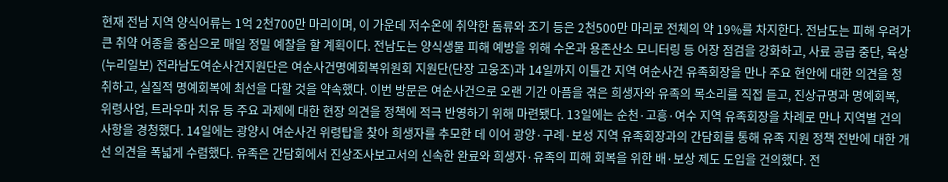현재 전남 지역 양식어류는 1억 2천700만 마리이며, 이 가운데 저수온에 취약한 돔류와 조기 등은 2천500만 마리로 전체의 약 19%를 차지한다. 전남도는 피해 우려가 큰 취약 어종을 중심으로 매일 정밀 예찰을 할 계획이다. 전남도는 양식생물 피해 예방을 위해 수온과 용존산소 모니터링 등 어장 점검을 강화하고, 사료 공급 중단, 육상
(누리일보) 전라남도여순사건지원단은 여순사건명예회복위원회 지원단(단장 고웅조)과 14일까지 이틀간 지역 여순사건 유족회장을 만나 주요 현안에 대한 의견을 청취하고, 실질적 명예회복에 최선을 다할 것을 약속했다. 이번 방문은 여순사건으로 오랜 기간 아픔을 겪은 희생자와 유족의 목소리를 직접 듣고, 진상규명과 명예회복, 위령사업, 트라우마 치유 등 주요 과제에 대한 현장 의견을 정책에 적극 반영하기 위해 마련됐다. 13일에는 순천·고흥·여수 지역 유족회장을 차례로 만나 지역별 건의사항을 경청했다. 14일에는 광양시 여순사건 위령탑을 찾아 희생자를 추모한 데 이어 광양·구례·보성 지역 유족회장과의 간담회를 통해 유족 지원 정책 전반에 대한 개선 의견을 폭넓게 수렴했다. 유족은 간담회에서 진상조사보고서의 신속한 완료와 희생자·유족의 피해 회복을 위한 배·보상 제도 도입을 건의했다. 전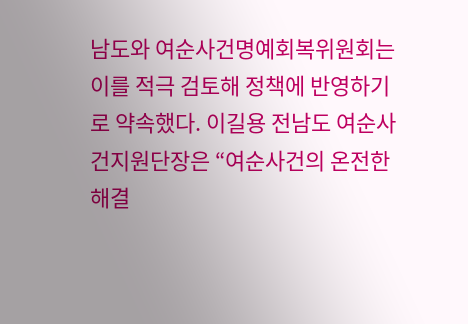남도와 여순사건명예회복위원회는 이를 적극 검토해 정책에 반영하기로 약속했다. 이길용 전남도 여순사건지원단장은 “여순사건의 온전한 해결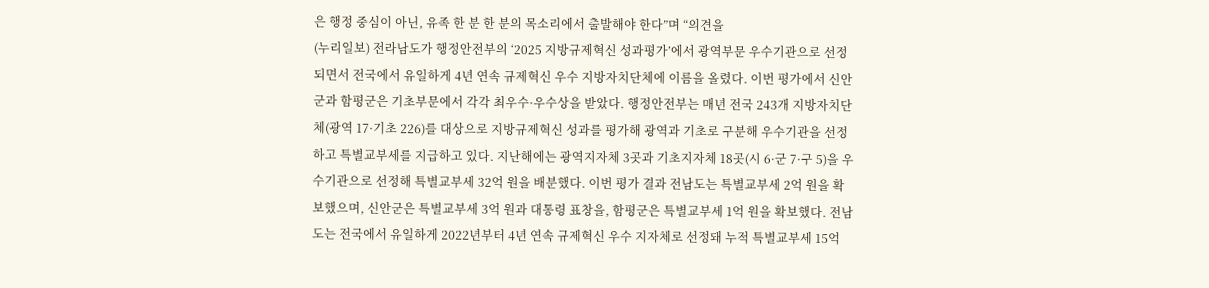은 행정 중심이 아닌, 유족 한 분 한 분의 목소리에서 출발해야 한다”며 “의견을
(누리일보) 전라남도가 행정안전부의 ‘2025 지방규제혁신 성과평가’에서 광역부문 우수기관으로 선정되면서 전국에서 유일하게 4년 연속 규제혁신 우수 지방자치단체에 이름을 올렸다. 이번 평가에서 신안군과 함평군은 기초부문에서 각각 최우수·우수상을 받았다. 행정안전부는 매년 전국 243개 지방자치단체(광역 17·기초 226)를 대상으로 지방규제혁신 성과를 평가해 광역과 기초로 구분해 우수기관을 선정하고 특별교부세를 지급하고 있다. 지난해에는 광역지자체 3곳과 기초지자체 18곳(시 6·군 7·구 5)을 우수기관으로 선정해 특별교부세 32억 원을 배분했다. 이번 평가 결과 전남도는 특별교부세 2억 원을 확보했으며, 신안군은 특별교부세 3억 원과 대통령 표창을, 함평군은 특별교부세 1억 원을 확보했다. 전남도는 전국에서 유일하게 2022년부터 4년 연속 규제혁신 우수 지자체로 선정돼 누적 특별교부세 15억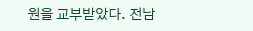원을 교부받았다. 전남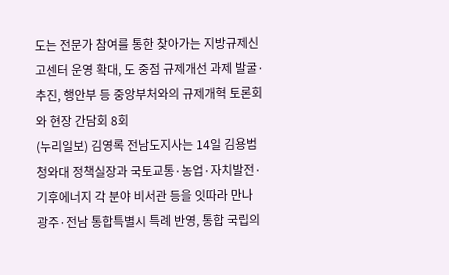도는 전문가 참여를 통한 찾아가는 지방규제신고센터 운영 확대, 도 중점 규제개선 과제 발굴·추진, 행안부 등 중앙부처와의 규제개혁 토론회와 현장 간담회 8회
(누리일보) 김영록 전남도지사는 14일 김용범 청와대 정책실장과 국토교통·농업·자치발전·기후에너지 각 분야 비서관 등을 잇따라 만나 광주·전남 통합특별시 특례 반영, 통합 국립의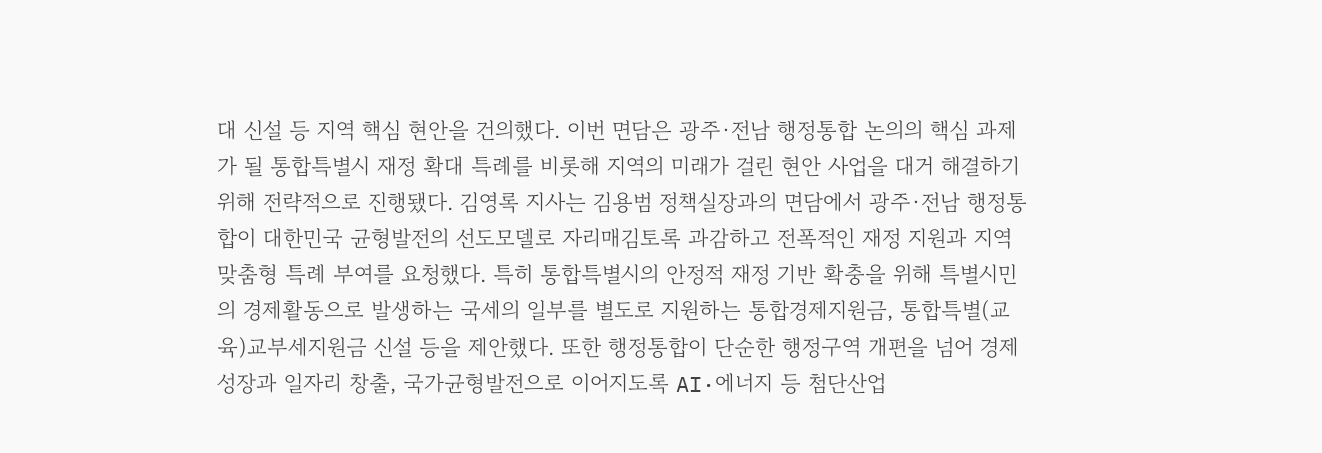대 신설 등 지역 핵심 현안을 건의했다. 이번 면담은 광주·전남 행정통합 논의의 핵심 과제가 될 통합특별시 재정 확대 특례를 비롯해 지역의 미래가 걸린 현안 사업을 대거 해결하기 위해 전략적으로 진행됐다. 김영록 지사는 김용범 정책실장과의 면담에서 광주·전남 행정통합이 대한민국 균형발전의 선도모델로 자리매김토록 과감하고 전폭적인 재정 지원과 지역 맞춤형 특례 부여를 요청했다. 특히 통합특별시의 안정적 재정 기반 확충을 위해 특별시민의 경제활동으로 발생하는 국세의 일부를 별도로 지원하는 통합경제지원금, 통합특별(교육)교부세지원금 신설 등을 제안했다. 또한 행정통합이 단순한 행정구역 개편을 넘어 경제 성장과 일자리 창출, 국가균형발전으로 이어지도록 AI·에너지 등 첨단산업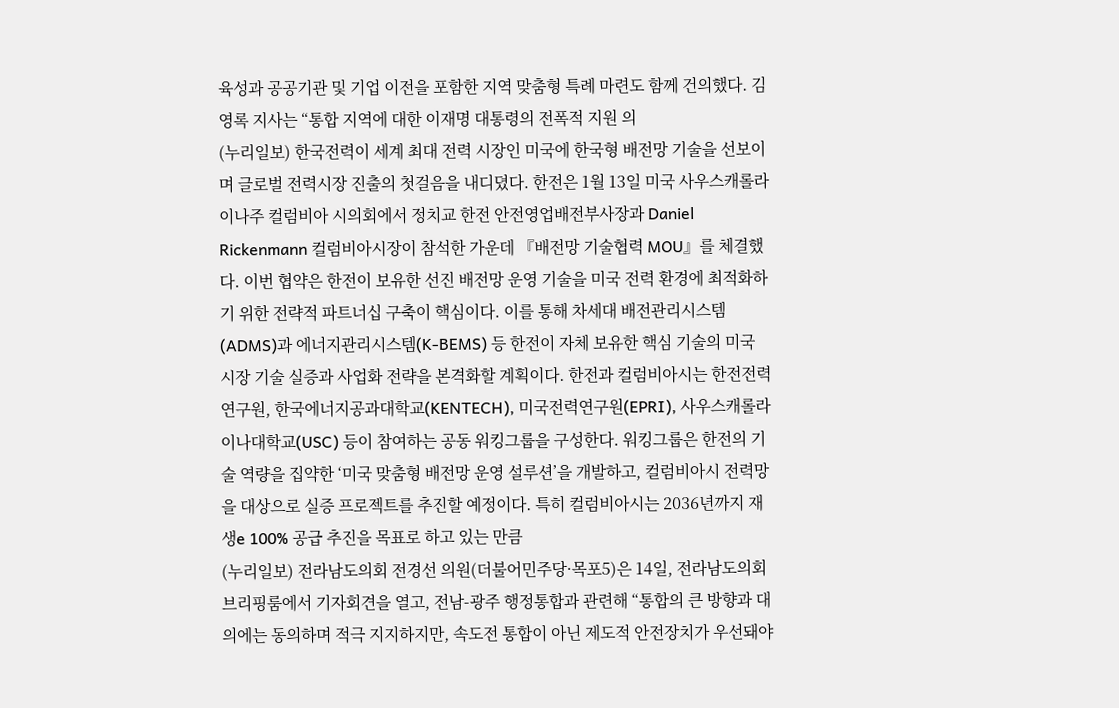육성과 공공기관 및 기업 이전을 포함한 지역 맞춤형 특례 마련도 함께 건의했다. 김영록 지사는 “통합 지역에 대한 이재명 대통령의 전폭적 지원 의
(누리일보) 한국전력이 세계 최대 전력 시장인 미국에 한국형 배전망 기술을 선보이며 글로벌 전력시장 진출의 첫걸음을 내디뎠다. 한전은 1월 13일 미국 사우스캐롤라이나주 컬럼비아 시의회에서 정치교 한전 안전영업배전부사장과 Daniel Rickenmann 컬럼비아시장이 참석한 가운데 『배전망 기술협력 MOU』를 체결했다. 이번 협약은 한전이 보유한 선진 배전망 운영 기술을 미국 전력 환경에 최적화하기 위한 전략적 파트너십 구축이 핵심이다. 이를 통해 차세대 배전관리시스템(ADMS)과 에너지관리시스템(K-BEMS) 등 한전이 자체 보유한 핵심 기술의 미국 시장 기술 실증과 사업화 전략을 본격화할 계획이다. 한전과 컬럼비아시는 한전전력연구원, 한국에너지공과대학교(KENTECH), 미국전력연구원(EPRI), 사우스캐롤라이나대학교(USC) 등이 참여하는 공동 워킹그룹을 구성한다. 워킹그룹은 한전의 기술 역량을 집약한 ‘미국 맞춤형 배전망 운영 설루션’을 개발하고, 컬럼비아시 전력망을 대상으로 실증 프로젝트를 추진할 예정이다. 특히 컬럼비아시는 2036년까지 재생e 100% 공급 추진을 목표로 하고 있는 만큼
(누리일보) 전라남도의회 전경선 의원(더불어민주당·목포5)은 14일, 전라남도의회 브리핑룸에서 기자회견을 열고, 전남-광주 행정통합과 관련해 “통합의 큰 방향과 대의에는 동의하며 적극 지지하지만, 속도전 통합이 아닌 제도적 안전장치가 우선돼야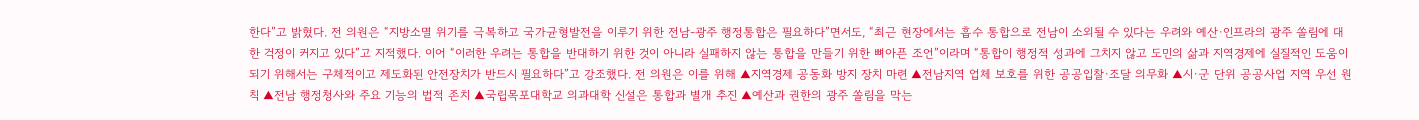한다”고 밝혔다. 전 의원은 “지방소멸 위기를 극복하고 국가균형발전을 이루기 위한 전남-광주 행정통합은 필요하다”면서도, “최근 현장에서는 흡수 통합으로 전남이 소외될 수 있다는 우려와 예산·인프라의 광주 쏠림에 대한 걱정이 커지고 있다”고 지적했다. 이어 “이러한 우려는 통합을 반대하기 위한 것이 아니라 실패하지 않는 통합을 만들기 위한 뼈아픈 조언”이라며 “통합이 행정적 성과에 그치지 않고 도민의 삶과 지역경제에 실질적인 도움이 되기 위해서는 구체적이고 제도화된 안전장치가 반드시 필요하다”고 강조했다. 전 의원은 이를 위해 ▲지역경제 공동화 방지 장치 마련 ▲전남지역 업체 보호를 위한 공공입찰·조달 의무화 ▲시·군 단위 공공사업 지역 우선 원칙 ▲전남 행정청사와 주요 기능의 법적 존치 ▲국립목포대학교 의과대학 신설은 통합과 별개 추진 ▲예산과 권한의 광주 쏠림을 막는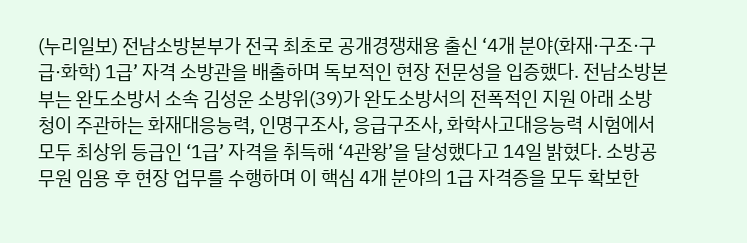(누리일보) 전남소방본부가 전국 최초로 공개경쟁채용 출신 ‘4개 분야(화재·구조·구급·화학) 1급’ 자격 소방관을 배출하며 독보적인 현장 전문성을 입증했다. 전남소방본부는 완도소방서 소속 김성운 소방위(39)가 완도소방서의 전폭적인 지원 아래 소방청이 주관하는 화재대응능력, 인명구조사, 응급구조사, 화학사고대응능력 시험에서 모두 최상위 등급인 ‘1급’ 자격을 취득해 ‘4관왕’을 달성했다고 14일 밝혔다. 소방공무원 임용 후 현장 업무를 수행하며 이 핵심 4개 분야의 1급 자격증을 모두 확보한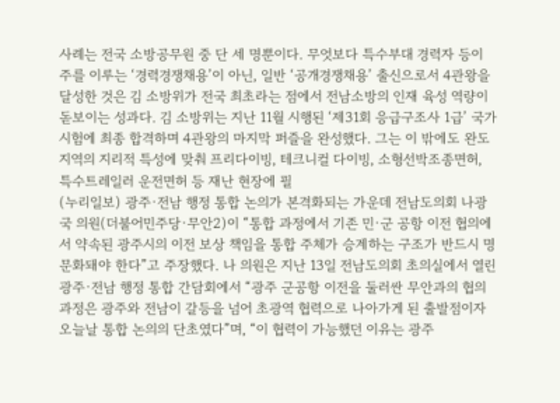사례는 전국 소방공무원 중 단 세 명뿐이다. 무엇보다 특수부대 경력자 등이 주를 이루는 ‘경력경쟁채용’이 아닌, 일반 ‘공개경쟁채용’ 출신으로서 4관왕을 달성한 것은 김 소방위가 전국 최초라는 점에서 전남소방의 인재 육성 역량이 돋보이는 성과다. 김 소방위는 지난 11월 시행된 ‘제31회 응급구조사 1급’ 국가시험에 최종 합격하며 4관왕의 마지막 퍼즐을 완성했다. 그는 이 밖에도 완도 지역의 지리적 특성에 맞춰 프리다이빙, 테크니컬 다이빙, 소형선박조종면허, 특수트레일러 운전면허 등 재난 현장에 필
(누리일보) 광주·전남 행정 통합 논의가 본격화되는 가운데 전남도의회 나광국 의원(더불어민주당·무안2)이 “통합 과정에서 기존 민·군 공항 이전 협의에서 약속된 광주시의 이전 보상 책임을 통합 주체가 승계하는 구조가 반드시 명문화돼야 한다”고 주장했다. 나 의원은 지난 13일 전남도의회 초의실에서 열린 광주·전남 행정 통합 간담회에서 “광주 군공항 이전을 둘러싼 무안과의 협의 과정은 광주와 전남이 갈등을 넘어 초광역 협력으로 나아가게 된 출발점이자 오늘날 통합 논의의 단초였다”며, “이 협력이 가능했던 이유는 광주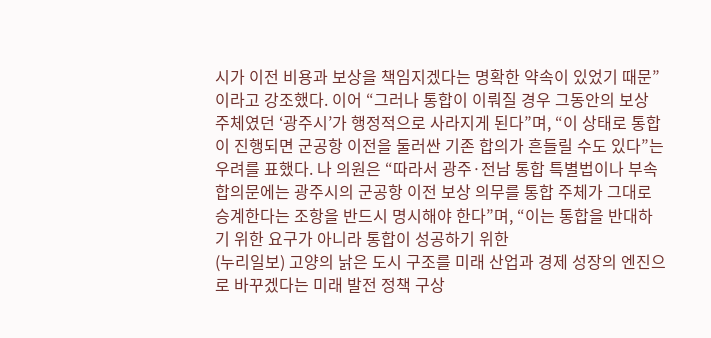시가 이전 비용과 보상을 책임지겠다는 명확한 약속이 있었기 때문”이라고 강조했다. 이어 “그러나 통합이 이뤄질 경우 그동안의 보상 주체였던 ‘광주시’가 행정적으로 사라지게 된다”며, “이 상태로 통합이 진행되면 군공항 이전을 둘러싼 기존 합의가 흔들릴 수도 있다”는 우려를 표했다. 나 의원은 “따라서 광주·전남 통합 특별법이나 부속 합의문에는 광주시의 군공항 이전 보상 의무를 통합 주체가 그대로 승계한다는 조항을 반드시 명시해야 한다”며, “이는 통합을 반대하기 위한 요구가 아니라 통합이 성공하기 위한
(누리일보) 고양의 낡은 도시 구조를 미래 산업과 경제 성장의 엔진으로 바꾸겠다는 미래 발전 정책 구상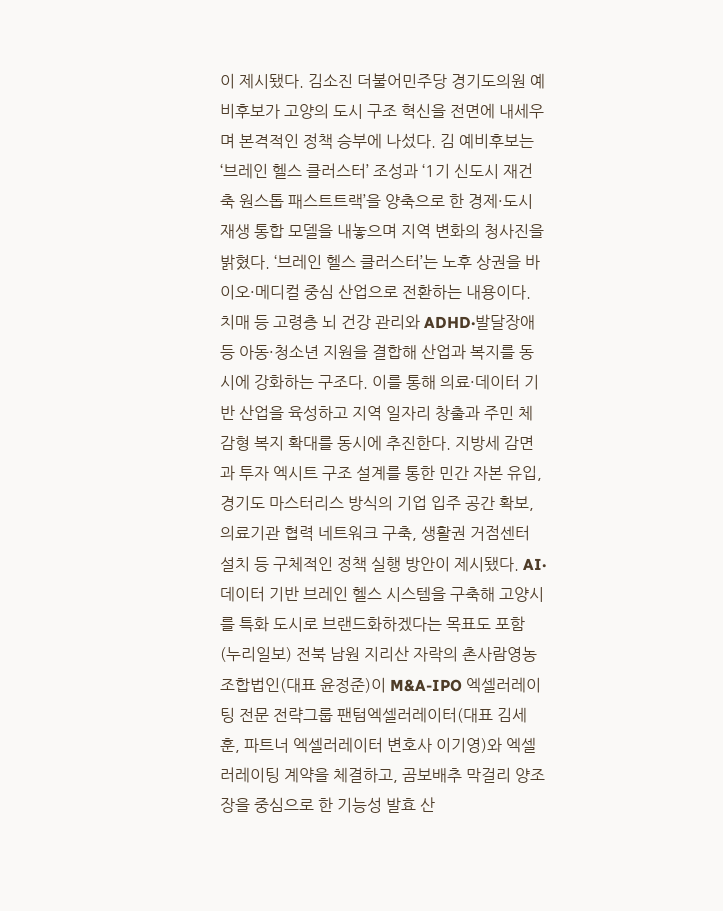이 제시됐다. 김소진 더불어민주당 경기도의원 예비후보가 고양의 도시 구조 혁신을 전면에 내세우며 본격적인 정책 승부에 나섰다. 김 예비후보는 ‘브레인 헬스 클러스터’ 조성과 ‘1기 신도시 재건축 원스톱 패스트트랙’을 양축으로 한 경제·도시재생 통합 모델을 내놓으며 지역 변화의 청사진을 밝혔다. ‘브레인 헬스 클러스터’는 노후 상권을 바이오·메디컬 중심 산업으로 전환하는 내용이다. 치매 등 고령층 뇌 건강 관리와 ADHD·발달장애 등 아동·청소년 지원을 결합해 산업과 복지를 동시에 강화하는 구조다. 이를 통해 의료·데이터 기반 산업을 육성하고 지역 일자리 창출과 주민 체감형 복지 확대를 동시에 추진한다. 지방세 감면과 투자 엑시트 구조 설계를 통한 민간 자본 유입, 경기도 마스터리스 방식의 기업 입주 공간 확보, 의료기관 협력 네트워크 구축, 생활권 거점센터 설치 등 구체적인 정책 실행 방안이 제시됐다. AI·데이터 기반 브레인 헬스 시스템을 구축해 고양시를 특화 도시로 브랜드화하겠다는 목표도 포함
(누리일보) 전북 남원 지리산 자락의 촌사람영농조합법인(대표 윤정준)이 M&A-IPO 엑셀러레이팅 전문 전략그룹 팬텀엑셀러레이터(대표 김세훈, 파트너 엑셀러레이터 변호사 이기영)와 엑셀러레이팅 계약을 체결하고, 곰보배추 막걸리 양조장을 중심으로 한 기능성 발효 산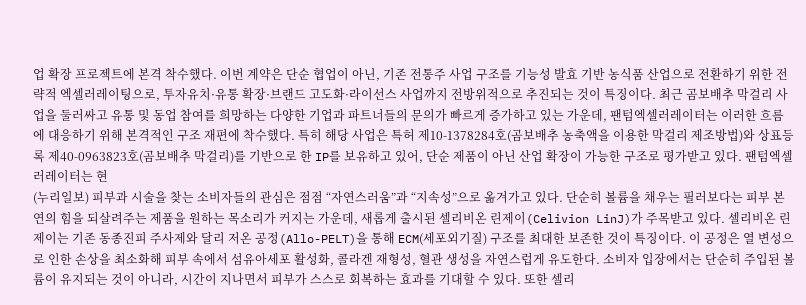업 확장 프로젝트에 본격 착수했다. 이번 계약은 단순 협업이 아닌, 기존 전통주 사업 구조를 기능성 발효 기반 농식품 산업으로 전환하기 위한 전략적 엑셀러레이팅으로, 투자유치·유통 확장·브랜드 고도화·라이선스 사업까지 전방위적으로 추진되는 것이 특징이다. 최근 곰보배추 막걸리 사업을 둘러싸고 유통 및 동업 참여를 희망하는 다양한 기업과 파트너들의 문의가 빠르게 증가하고 있는 가운데, 팬텀엑셀러레이터는 이러한 흐름에 대응하기 위해 본격적인 구조 재편에 착수했다. 특히 해당 사업은 특허 제10-1378284호(곰보배추 농축액을 이용한 막걸리 제조방법)와 상표등록 제40-0963823호(곰보배추 막걸리)를 기반으로 한 IP를 보유하고 있어, 단순 제품이 아닌 산업 확장이 가능한 구조로 평가받고 있다. 팬텀엑셀러레이터는 현
(누리일보) 피부과 시술을 찾는 소비자들의 관심은 점점 “자연스러움”과 “지속성”으로 옮겨가고 있다. 단순히 볼륨을 채우는 필러보다는 피부 본연의 힘을 되살려주는 제품을 원하는 목소리가 커지는 가운데, 새롭게 출시된 셀리비온 린제이(Celivion LinJ)가 주목받고 있다. 셀리비온 린제이는 기존 동종진피 주사제와 달리 저온 공정(Allo-PELT)을 통해 ECM(세포외기질) 구조를 최대한 보존한 것이 특징이다. 이 공정은 열 변성으로 인한 손상을 최소화해 피부 속에서 섬유아세포 활성화, 콜라겐 재형성, 혈관 생성을 자연스럽게 유도한다. 소비자 입장에서는 단순히 주입된 볼륨이 유지되는 것이 아니라, 시간이 지나면서 피부가 스스로 회복하는 효과를 기대할 수 있다. 또한 셀리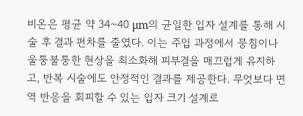비온은 평균 약 34~40 μm의 균일한 입자 설계를 통해 시술 후 결과 편차를 줄였다. 이는 주입 과정에서 뭉침이나 울퉁불퉁한 현상을 최소화해 피부결을 매끄럽게 유지하고, 반복 시술에도 안정적인 결과를 제공한다. 무엇보다 면역 반응을 회피할 수 있는 입자 크기 설계로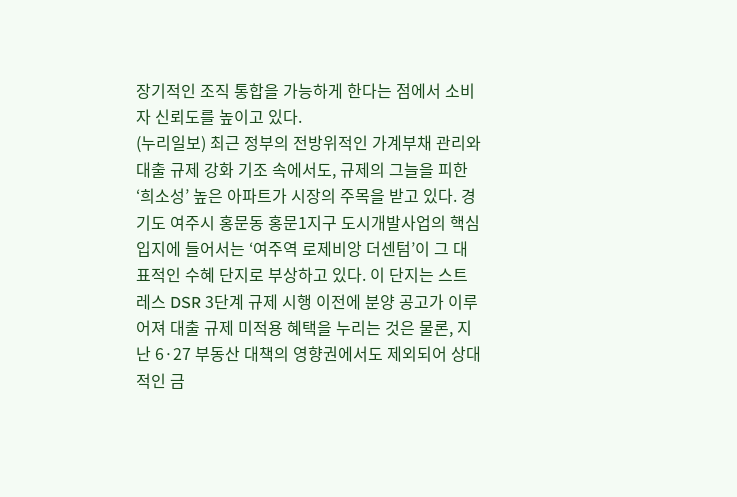장기적인 조직 통합을 가능하게 한다는 점에서 소비자 신뢰도를 높이고 있다.
(누리일보) 최근 정부의 전방위적인 가계부채 관리와 대출 규제 강화 기조 속에서도, 규제의 그늘을 피한 ‘희소성’ 높은 아파트가 시장의 주목을 받고 있다. 경기도 여주시 홍문동 홍문1지구 도시개발사업의 핵심 입지에 들어서는 ‘여주역 로제비앙 더센텀’이 그 대표적인 수혜 단지로 부상하고 있다. 이 단지는 스트레스 DSR 3단계 규제 시행 이전에 분양 공고가 이루어져 대출 규제 미적용 혜택을 누리는 것은 물론, 지난 6·27 부동산 대책의 영향권에서도 제외되어 상대적인 금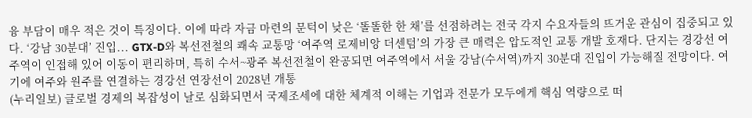융 부담이 매우 적은 것이 특징이다. 이에 따라 자금 마련의 문턱이 낮은 ‘똘똘한 한 채’를 선점하려는 전국 각지 수요자들의 뜨거운 관심이 집중되고 있다. ‘강남 30분대’ 진입... GTX-D와 복선전철의 쾌속 교통망 ‘여주역 로제비앙 더센텀’의 가장 큰 매력은 압도적인 교통 개발 호재다. 단지는 경강선 여주역이 인접해 있어 이동이 편리하며, 특히 수서~광주 복선전철이 완공되면 여주역에서 서울 강남(수서역)까지 30분대 진입이 가능해질 전망이다. 여기에 여주와 원주를 연결하는 경강선 연장선이 2028년 개통
(누리일보) 글로벌 경제의 복잡성이 날로 심화되면서 국제조세에 대한 체계적 이해는 기업과 전문가 모두에게 핵심 역량으로 떠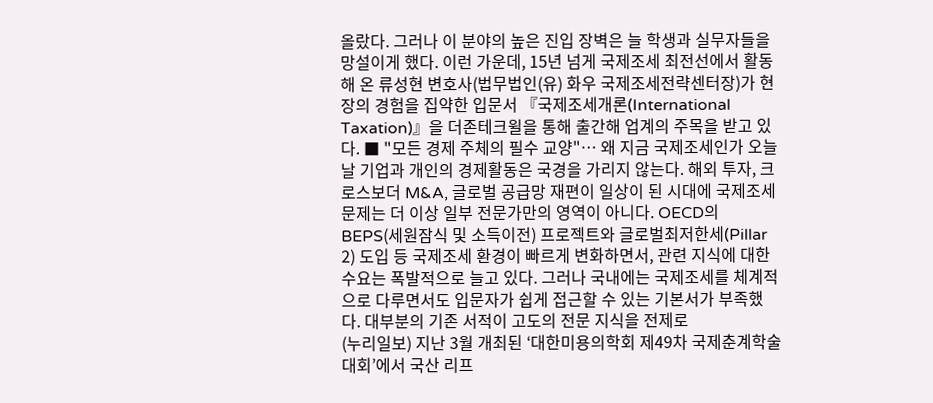올랐다. 그러나 이 분야의 높은 진입 장벽은 늘 학생과 실무자들을 망설이게 했다. 이런 가운데, 15년 넘게 국제조세 최전선에서 활동해 온 류성현 변호사(법무법인(유) 화우 국제조세전략센터장)가 현장의 경험을 집약한 입문서 『국제조세개론(International Taxation)』을 더존테크윌을 통해 출간해 업계의 주목을 받고 있다. ■ "모든 경제 주체의 필수 교양"… 왜 지금 국제조세인가 오늘날 기업과 개인의 경제활동은 국경을 가리지 않는다. 해외 투자, 크로스보더 M&A, 글로벌 공급망 재편이 일상이 된 시대에 국제조세 문제는 더 이상 일부 전문가만의 영역이 아니다. OECD의 BEPS(세원잠식 및 소득이전) 프로젝트와 글로벌최저한세(Pillar 2) 도입 등 국제조세 환경이 빠르게 변화하면서, 관련 지식에 대한 수요는 폭발적으로 늘고 있다. 그러나 국내에는 국제조세를 체계적으로 다루면서도 입문자가 쉽게 접근할 수 있는 기본서가 부족했다. 대부분의 기존 서적이 고도의 전문 지식을 전제로
(누리일보) 지난 3월 개최된 ‘대한미용의학회 제49차 국제춘계학술대회’에서 국산 리프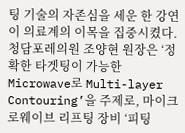팅 기술의 자존심을 세운 한 강연이 의료계의 이목을 집중시켰다. 청담포레의원 조양현 원장은 ‘정확한 타겟팅이 가능한 Microwave로 Multi-layer Contouring’을 주제로, 마이크로웨이브 리프팅 장비 ‘피팅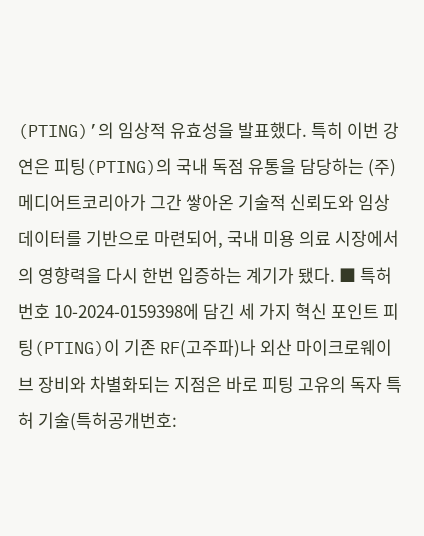(PTING)’의 임상적 유효성을 발표했다. 특히 이번 강연은 피팅(PTING)의 국내 독점 유통을 담당하는 (주)메디어트코리아가 그간 쌓아온 기술적 신뢰도와 임상 데이터를 기반으로 마련되어, 국내 미용 의료 시장에서의 영향력을 다시 한번 입증하는 계기가 됐다. ■ 특허번호 10-2024-0159398에 담긴 세 가지 혁신 포인트 피팅(PTING)이 기존 RF(고주파)나 외산 마이크로웨이브 장비와 차별화되는 지점은 바로 피팅 고유의 독자 특허 기술(특허공개번호: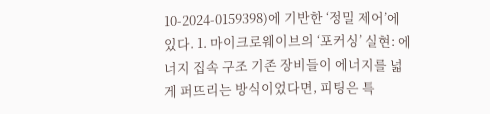10-2024-0159398)에 기반한 ‘정밀 제어’에 있다. 1. 마이크로웨이브의 ‘포커싱’ 실현: 에너지 집속 구조 기존 장비들이 에너지를 넓게 퍼뜨리는 방식이었다면, 피팅은 특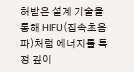허받은 설계 기술을 통해 HIFU(집속초음파)처럼 에너지를 특정 깊이